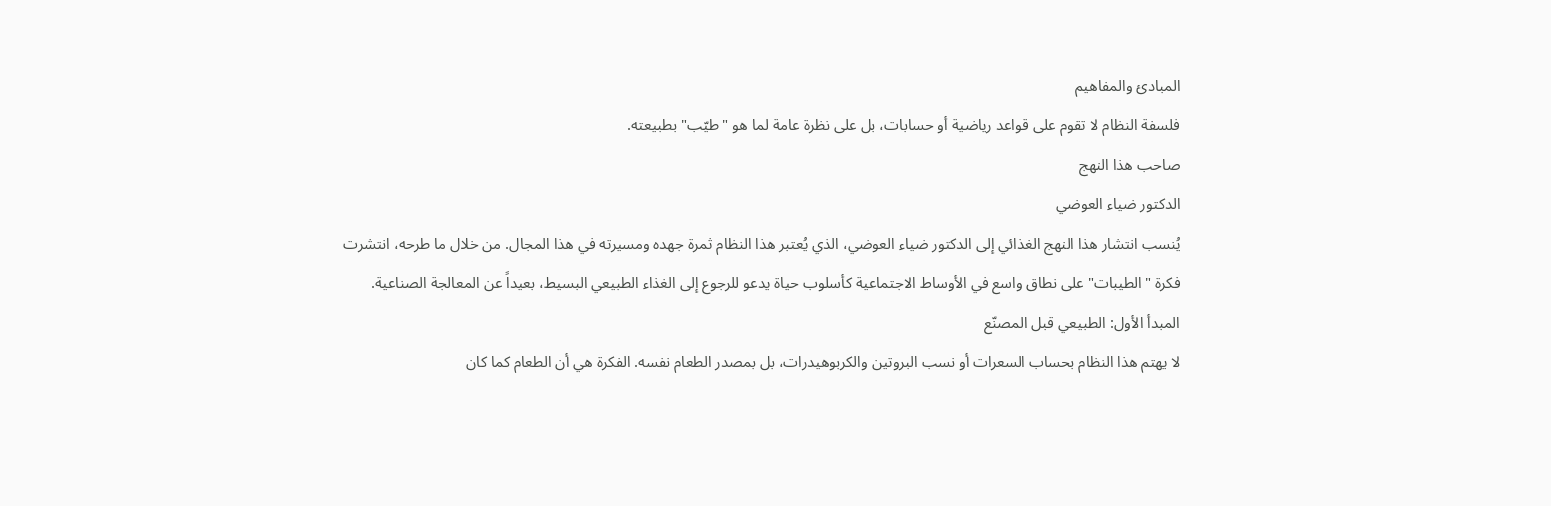المبادئ والمفاهيم
فلسفة النظام لا تقوم على قواعد رياضية أو حسابات، بل على نظرة عامة لما هو "طيّب" بطبيعته.
صاحب هذا النهج
الدكتور ضياء العوضي
يُنسب انتشار هذا النهج الغذائي إلى الدكتور ضياء العوضي، الذي يُعتبر هذا النظام ثمرة جهده ومسيرته في هذا المجال. من خلال ما طرحه، انتشرت فكرة "الطيبات" على نطاق واسع في الأوساط الاجتماعية كأسلوب حياة يدعو للرجوع إلى الغذاء الطبيعي البسيط، بعيداً عن المعالجة الصناعية.
المبدأ الأول: الطبيعي قبل المصنّع
لا يهتم هذا النظام بحساب السعرات أو نسب البروتين والكربوهيدرات، بل بمصدر الطعام نفسه. الفكرة هي أن الطعام كما كان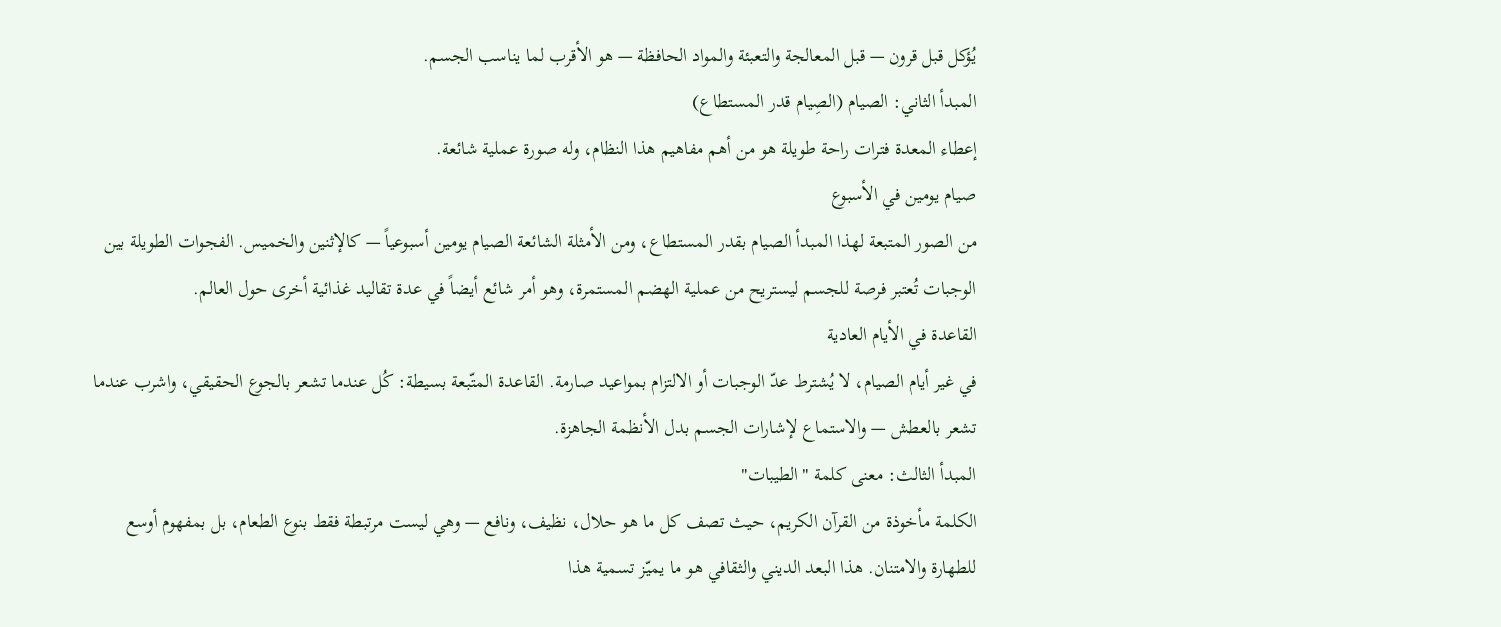يُؤكل قبل قرون — قبل المعالجة والتعبئة والمواد الحافظة — هو الأقرب لما يناسب الجسم.
المبدأ الثاني: الصيام (الصِيام قدر المستطاع)
إعطاء المعدة فترات راحة طويلة هو من أهم مفاهيم هذا النظام، وله صورة عملية شائعة.
صيام يومين في الأسبوع
من الصور المتبعة لهذا المبدأ الصيام بقدر المستطاع، ومن الأمثلة الشائعة الصيام يومين أسبوعياً — كالإثنين والخميس. الفجوات الطويلة بين الوجبات تُعتبر فرصة للجسم ليستريح من عملية الهضم المستمرة، وهو أمر شائع أيضاً في عدة تقاليد غذائية أخرى حول العالم.
القاعدة في الأيام العادية
في غير أيام الصيام، لا يُشترط عدّ الوجبات أو الالتزام بمواعيد صارمة. القاعدة المتّبعة بسيطة: كُل عندما تشعر بالجوع الحقيقي، واشرب عندما تشعر بالعطش — والاستماع لإشارات الجسم بدل الأنظمة الجاهزة.
المبدأ الثالث: معنى كلمة "الطيبات"
الكلمة مأخوذة من القرآن الكريم، حيث تصف كل ما هو حلال، نظيف، ونافع — وهي ليست مرتبطة فقط بنوع الطعام، بل بمفهوم أوسع للطهارة والامتنان. هذا البعد الديني والثقافي هو ما يميّز تسمية هذا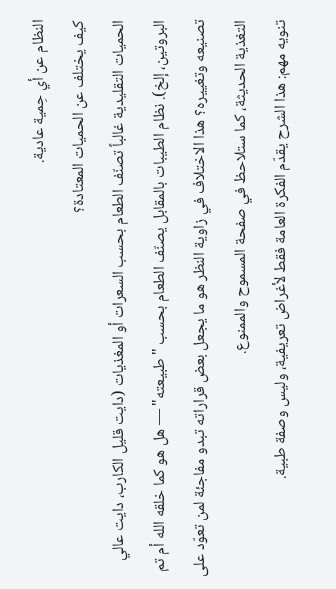النظام عن أي حِمية عادية.
كيف يختلف عن الحميات المعتادة؟
الحميات التقليدية غالباً تصنّف الطعام بحسب السعرات أو المغذيات (دايت قليل الكارب، دايت عالي البروتين، إلخ). نظام الطيبات بالمقابل يصنّف الطعام بحسب "طبيعته" — هل هو كما خلقه الله أم تم تصنيعه وتغييره؟ هذا الاختلاف في زاوية النظر هو ما يجعل بعض قراراته تبدو مفاجئة لمن تعوّد على التغذية الحديثة، كما ستلاحظ في صفحة المسموح والممنوع.
تنويه مهم: هذا الشرح يقدّم الفكرة العامة فقط لأغراض تعريفية، وليس وصفة طبية.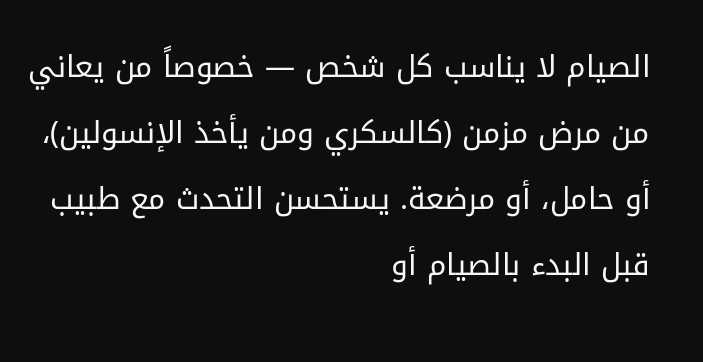الصيام لا يناسب كل شخص — خصوصاً من يعاني من مرض مزمن (كالسكري ومن يأخذ الإنسولين)، أو حامل، أو مرضعة. يستحسن التحدث مع طبيب قبل البدء بالصيام أو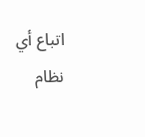اتباع أي نظام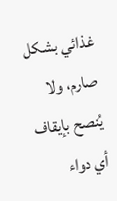غذائي بشكل صارم، ولا يُنصح بإيقاف أي دواء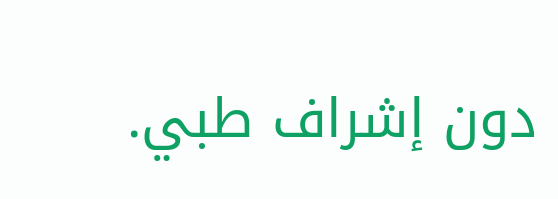دون إشراف طبي.